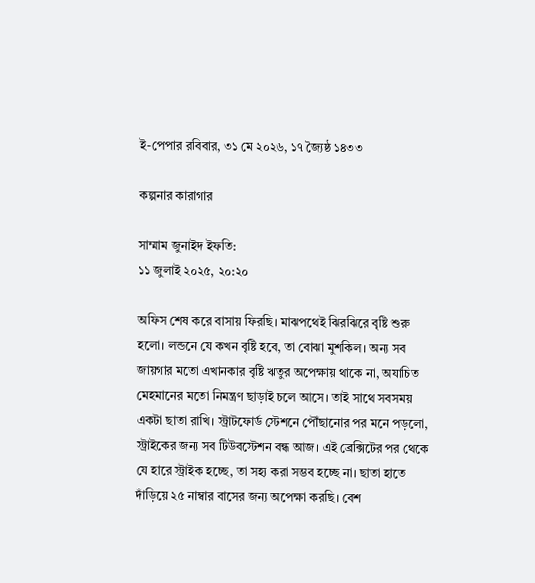ই-পেপার রবিবার, ৩১ মে ২০২৬, ১৭ জ্যৈষ্ঠ ১৪৩৩

কল্পনার কারাগার

সাম্মাম জুনাইদ ইফতি:
১১ জুলাই ২০২৫, ২০:২০

অফিস শেষ করে বাসায় ফিরছি। মাঝপথেই ঝিরঝিরে বৃষ্টি শুরু হলো। লন্ডনে যে কখন বৃষ্টি হবে, তা বোঝা মুশকিল। অন্য সব জায়গার মতো এখানকার বৃষ্টি ঋতুর অপেক্ষায় থাকে না, অযাচিত মেহমানের মতো নিমন্ত্রণ ছাড়াই চলে আসে। তাই সাথে সবসময় একটা ছাতা রাখি। স্ট্রাটফোর্ড স্টেশনে পৌঁছানোর পর মনে পড়লো, স্ট্রাইকের জন্য সব টিউবস্টেশন বন্ধ আজ। এই ব্রেক্সিটের পর থেকে যে হারে স্ট্রাইক হচ্ছে, তা সহ্য করা সম্ভব হচ্ছে না। ছাতা হাতে দাঁড়িয়ে ২৫ নাম্বার বাসের জন্য অপেক্ষা করছি। বেশ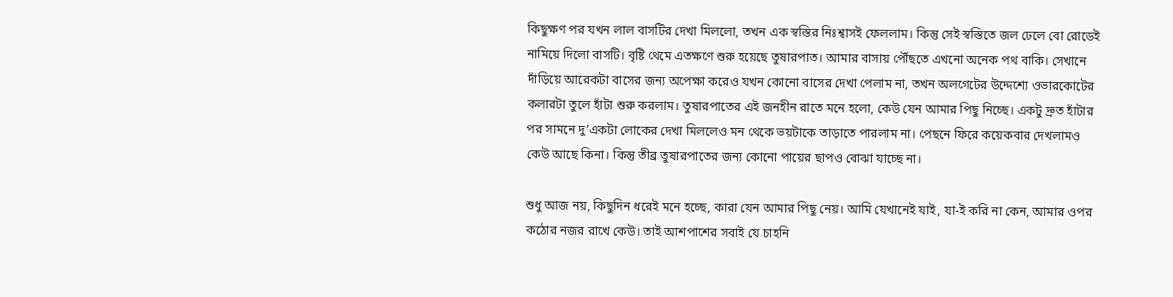কিছুক্ষণ পর যখন লাল বাসটির দেখা মিললো, তখন এক স্বস্তির নিঃশ্বাসই ফেললাম। কিন্তু সেই স্বস্তিতে জল ঢেলে বো রোডেই নামিয়ে দিলো বাসটি। বৃষ্টি থেমে এতক্ষণে শুরু হয়েছে তুষারপাত। আমার বাসায় পৌঁছতে এখনো অনেক পথ বাকি। সেখানে দাঁড়িয়ে আরেকটা বাসের জন্য অপেক্ষা করেও যখন কোনো বাসের দেখা পেলাম না, তখন অলগেটের উদ্দেশ্যে ওভারকোটের কলারটা তুলে হাঁটা শুরু করলাম। তুষারপাতের এই জনহীন রাতে মনে হলো, কেউ যেন আমার পিছু নিচ্ছে। একটু দ্রুত হাঁটার পর সামনে দু’একটা লোকের দেখা মিললেও মন থেকে ভয়টাকে তাড়াতে পারলাম না। পেছনে ফিরে কয়েকবার দেখলামও কেউ আছে কিনা। কিন্তু তীব্র তুষারপাতের জন্য কোনো পায়ের ছাপও বোঝা যাচ্ছে না।

শুধু আজ নয়, কিছুদিন ধরেই মনে হচ্ছে, কারা যেন আমার পিছু নেয়। আমি যেখানেই যাই, যা-ই করি না কেন, আমার ওপর কঠোর নজর রাখে কেউ। তাই আশপাশের সবাই যে চাহনি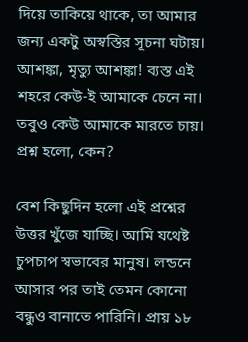দিয়ে তাকিয়ে থাকে, তা আমার জন্য একটু অস্বস্তির সূচনা ঘটায়। আশঙ্কা, মৃত্যু আশঙ্কা! ব্যস্ত এই শহরে কেউ-ই আমাকে চেনে না। তবুও কেউ আমাকে মারতে চায়। প্রশ্ন হলো, কেন?

বেশ কিছুদিন হলো এই প্রশ্নের উত্তর খুঁজে যাচ্ছি। আমি যথেষ্ট চুপচাপ স্বভাবের মানুষ। লন্ডনে আসার পর তাই তেমন কোনো বন্ধুও বানাতে পারিনি। প্রায় ১৮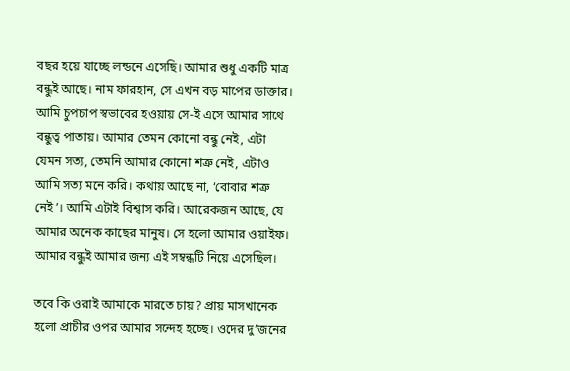বছর হয়ে যাচ্ছে লন্ডনে এসেছি। আমার শুধু একটি মাত্র বন্ধুই আছে। নাম ফারহান, সে এখন বড় মাপের ডাক্তার। আমি চুপচাপ স্বভাবের হওয়ায় সে-ই এসে আমার সাথে বন্ধুত্ব পাতায়। আমার তেমন কোনো বন্ধু নেই, এটা যেমন সত্য, তেমনি আমার কোনো শত্রু নেই, এটাও আমি সত্য মনে করি। কথায় আছে না, ‘বোবার শত্রু নেই’। আমি এটাই বিশ্বাস করি। আরেকজন আছে, যে আমার অনেক কাছের মানুষ। সে হলো আমার ওয়াইফ। আমার বন্ধুই আমার জন্য এই সম্বন্ধটি নিয়ে এসেছিল।

তবে কি ওরাই আমাকে মারতে চায়? প্রায় মাসখানেক হলো প্রাচীর ওপর আমার সন্দেহ হচ্ছে। ওদের দু’জনের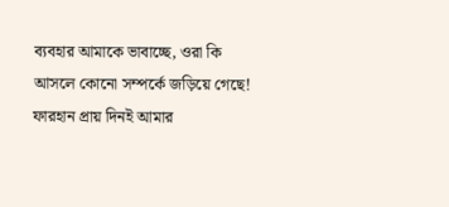ব্যবহার আমাকে ভাবাচ্ছে, ওরা কি আসলে কোনো সম্পর্কে জড়িয়ে গেছে! ফারহান প্রায় দিনই আমার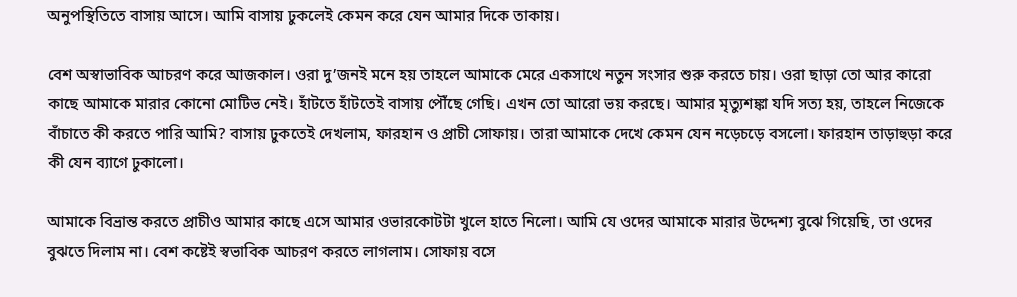অনুপস্থিতিতে বাসায় আসে। আমি বাসায় ঢুকলেই কেমন করে যেন আমার দিকে তাকায়।

বেশ অস্বাভাবিক আচরণ করে আজকাল। ওরা দু’জনই মনে হয় তাহলে আমাকে মেরে একসাথে নতুন সংসার শুরু করতে চায়। ওরা ছাড়া তো আর কারো কাছে আমাকে মারার কোনো মোটিভ নেই। হাঁটতে হাঁটতেই বাসায় পৌঁছে গেছি। এখন তো আরো ভয় করছে। আমার মৃত্যুশঙ্কা যদি সত্য হয়, তাহলে নিজেকে বাঁচাতে কী করতে পারি আমি? বাসায় ঢুকতেই দেখলাম, ফারহান ও প্রাচী সোফায়। তারা আমাকে দেখে কেমন যেন নড়েচড়ে বসলো। ফারহান তাড়াহুড়া করে কী যেন ব্যাগে ঢুকালো।

আমাকে বিভ্রান্ত করতে প্রাচীও আমার কাছে এসে আমার ওভারকোটটা খুলে হাতে নিলো। আমি যে ওদের আমাকে মারার উদ্দেশ্য বুঝে গিয়েছি, তা ওদের বুঝতে দিলাম না। বেশ কষ্টেই স্বভাবিক আচরণ করতে লাগলাম। সোফায় বসে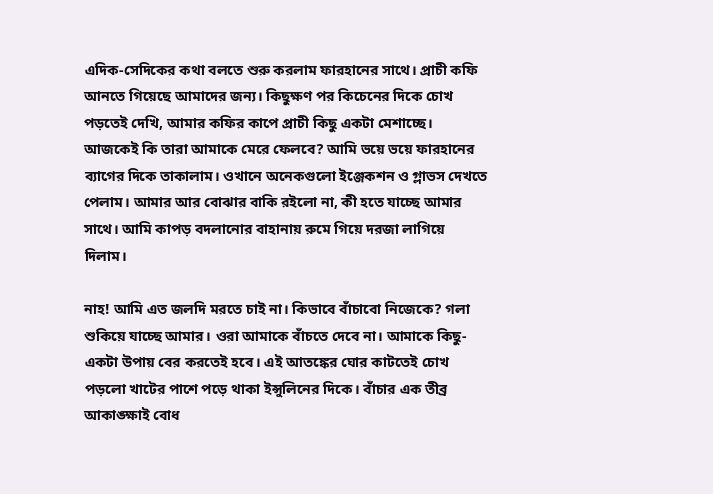এদিক-সেদিকের কথা বলতে শুরু করলাম ফারহানের সাথে। প্রাচী কফি আনতে গিয়েছে আমাদের জন্য। কিছুক্ষণ পর কিচেনের দিকে চোখ পড়তেই দেখি, আমার কফির কাপে প্রাচী কিছু একটা মেশাচ্ছে। আজকেই কি তারা আমাকে মেরে ফেলবে? আমি ভয়ে ভয়ে ফারহানের ব্যাগের দিকে তাকালাম। ওখানে অনেকগুলো ইঞ্জেকশন ও গ্লাভস দেখতে পেলাম। আমার আর বোঝার বাকি রইলো না, কী হতে যাচ্ছে আমার সাথে। আমি কাপড় বদলানোর বাহানায় রুমে গিয়ে দরজা লাগিয়ে দিলাম।

নাহ! আমি এত জলদি মরতে চাই না। কিভাবে বাঁচাবো নিজেকে? গলা শুকিয়ে যাচ্ছে আমার। ওরা আমাকে বাঁচতে দেবে না। আমাকে কিছু-একটা উপায় বের করতেই হবে। এই আতঙ্কের ঘোর কাটতেই চোখ পড়লো খাটের পাশে পড়ে থাকা ইন্সুলিনের দিকে। বাঁচার এক তীব্র আকাঙ্ক্ষাই বোধ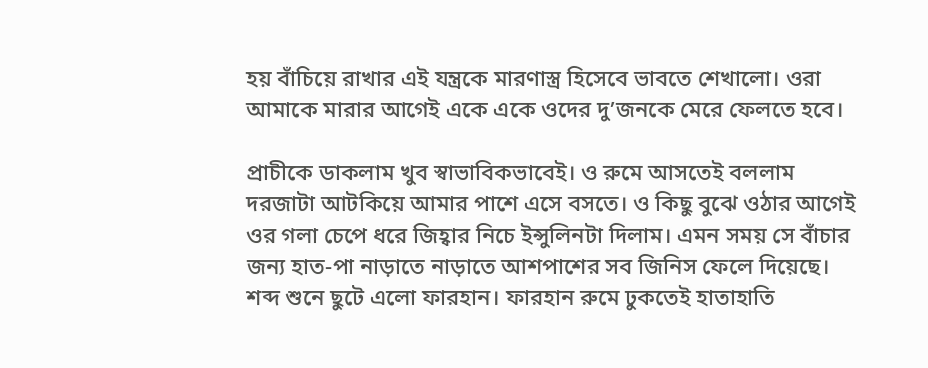হয় বাঁচিয়ে রাখার এই যন্ত্রকে মারণাস্ত্র হিসেবে ভাবতে শেখালো। ওরা আমাকে মারার আগেই একে একে ওদের দু’জনকে মেরে ফেলতে হবে।

প্রাচীকে ডাকলাম খুব স্বাভাবিকভাবেই। ও রুমে আসতেই বললাম দরজাটা আটকিয়ে আমার পাশে এসে বসতে। ও কিছু বুঝে ওঠার আগেই ওর গলা চেপে ধরে জিহ্বার নিচে ইন্সুলিনটা দিলাম। এমন সময় সে বাঁচার জন্য হাত-পা নাড়াতে নাড়াতে আশপাশের সব জিনিস ফেলে দিয়েছে। শব্দ শুনে ছুটে এলো ফারহান। ফারহান রুমে ঢুকতেই হাতাহাতি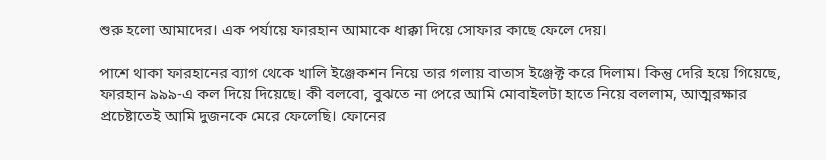শুরু হলো আমাদের। এক পর্যায়ে ফারহান আমাকে ধাক্কা দিয়ে সোফার কাছে ফেলে দেয়।

পাশে থাকা ফারহানের ব্যাগ থেকে খালি ইঞ্জেকশন নিয়ে তার গলায় বাতাস ইঞ্জেক্ট করে দিলাম। কিন্তু দেরি হয়ে গিয়েছে, ফারহান ৯৯৯-এ কল দিয়ে দিয়েছে। কী বলবো, বুঝতে না পেরে আমি মোবাইলটা হাতে নিয়ে বললাম, আত্মরক্ষার প্রচেষ্টাতেই আমি দুজনকে মেরে ফেলেছি। ফোনের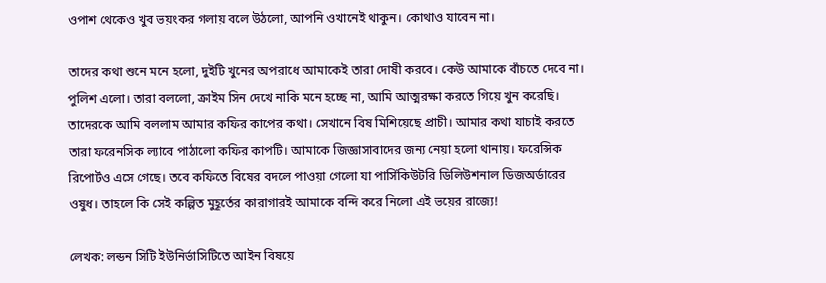ওপাশ থেকেও খুব ভয়ংকর গলায় বলে উঠলো, আপনি ওখানেই থাকুন। কোথাও যাবেন না।

তাদের কথা শুনে মনে হলো, দুইটি খুনের অপরাধে আমাকেই তারা দোষী করবে। কেউ আমাকে বাঁচতে দেবে না। পুলিশ এলো। তারা বললো, ক্রাইম সিন দেখে নাকি মনে হচ্ছে না, আমি আত্মরক্ষা করতে গিয়ে খুন করেছি। তাদেরকে আমি বললাম আমার কফির কাপের কথা। সেখানে বিষ মিশিয়েছে প্রাচী। আমার কথা যাচাই করতে তারা ফরেনসিক ল্যাবে পাঠালো কফির কাপটি। আমাকে জিজ্ঞাসাবাদের জন্য নেয়া হলো থানায়। ফরেন্সিক রিপোর্টও এসে গেছে। তবে কফিতে বিষের বদলে পাওয়া গেলো যা পার্সিকিউটরি ডিলিউশনাল ডিজঅর্ডারের ওষুধ। তাহলে কি সেই কল্পিত মুহূর্তের কারাগারই আমাকে বন্দি করে নিলো এই ভয়ের রাজ্যে!

লেখক: লন্ডন সিটি ইউনির্ভাসিটিতে আইন বিষয়ে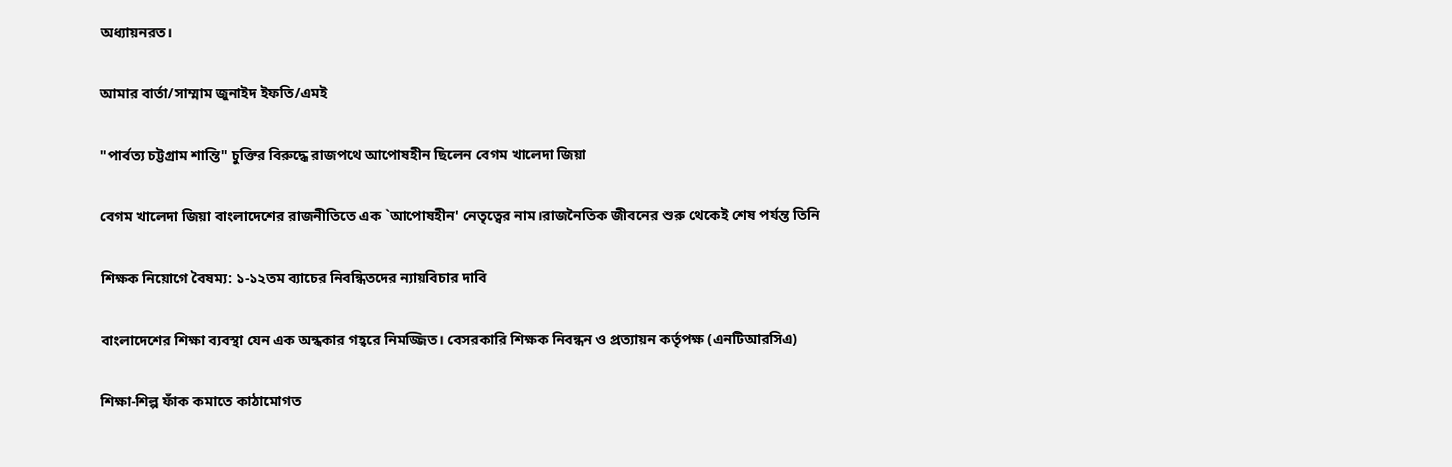অধ্যায়নরত।

আমার বার্তা/সাম্মাম জুনাইদ ইফতি/এমই

"পার্বত্য চট্টগ্রাম শান্তি" চুক্তির বিরুদ্ধে রাজপথে আপোষহীন ছিলেন বেগম খালেদা জিয়া

বেগম খালেদা জিয়া বাংলাদেশের রাজনীতিতে এক `আপোষহীন' নেতৃত্বের নাম।রাজনৈতিক জীবনের শুরু থেকেই শেষ পর্যন্ত তিনি

শিক্ষক নিয়োগে বৈষম্য: ১-১২তম ব্যাচের নিবন্ধিতদের ন্যায়বিচার দাবি

বাংলাদেশের শিক্ষা ব্যবস্থা যেন এক অন্ধকার গহ্বরে নিমজ্জিত। বেসরকারি শিক্ষক নিবন্ধন ও প্রত্যায়ন কর্তৃপক্ষ (এনটিআরসিএ)

শিক্ষা-শিল্প ফাঁক কমাতে কাঠামোগত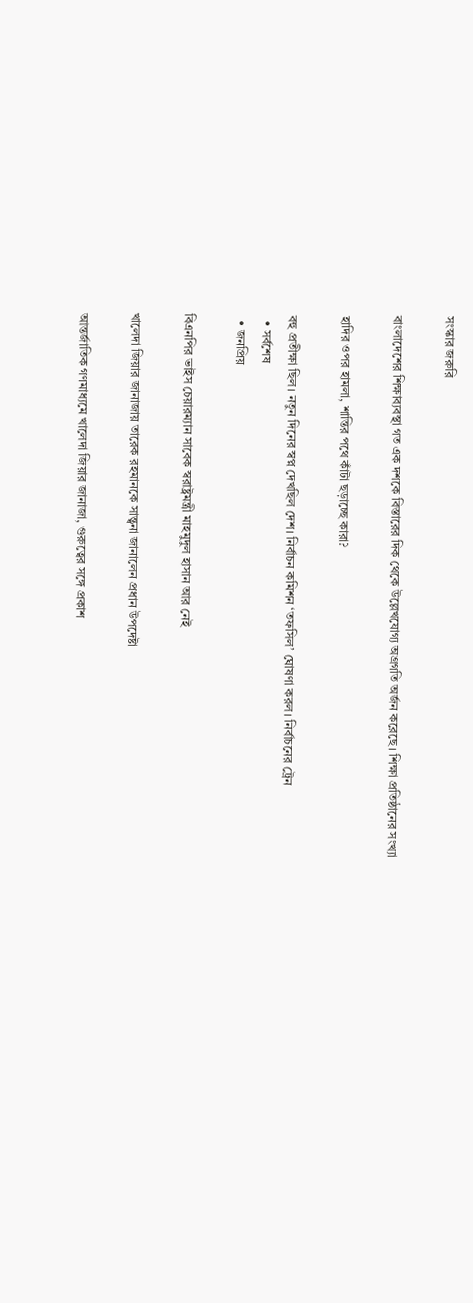সংস্কার জরুরি

বাংলাদেশের শিক্ষাব্যবস্থা গত এক দশকে বিস্তারের দিক থেকে উল্লেখযোগ্য অগ্রগতি অর্জন করেছে। শিক্ষা প্রতিষ্ঠানের সংখ্যা

হাদির ওপর হামলা, শান্তির পথে কাঁটা ছড়াচ্ছে কারা?

বহু প্রতীক্ষা ছিল। নতুন দিনের স্বপ্ন দেখছিল দেশ। নির্বাচন কমিশন ‘তফসিল’ ঘোষণা করল। নির্বাচনের ট্রেন
  • সর্বশেষ
  • জনপ্রিয়

বিএনপির ভাইস চেয়ারম্যান সাবেক স্বরাষ্ট্রমন্ত্রী মাহমুদুল হাসান আর নেই

খালেদা জিয়ার জানাজায় তারেক রহমানকে সান্ত্বনা জানালেন প্রধান উপদেষ্টা

আন্তর্জাতিক গণমাধ্যমে খালেদা জিয়ার জানাজা, গুরুত্বের সঙ্গে প্রকাশ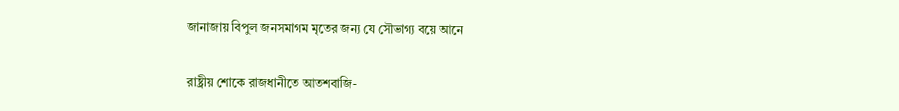জানাজায় বিপুল জনসমাগম মৃতের জন্য যে সৌভাগ্য বয়ে আনে

রাষ্ট্রীয় শোকে রাজধানীতে আতশবাজি-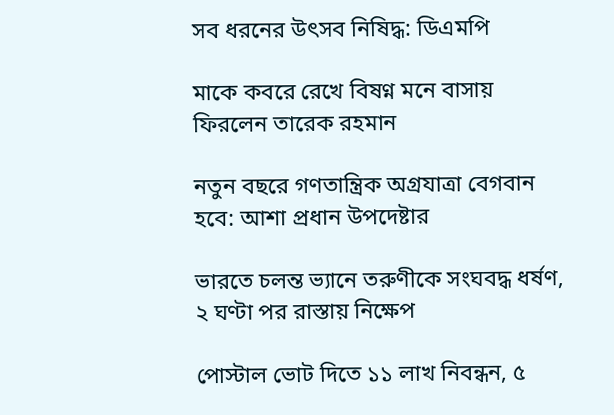সব ধরনের উৎসব নিষিদ্ধ: ডিএমপি

মাকে কবরে রেখে বিষণ্ন মনে বাসায় ফিরলেন তারেক রহমান

নতুন বছরে গণতান্ত্রিক অগ্রযাত্রা বেগবান হবে: আশা প্রধান উপদেষ্টার

ভারতে চলন্ত ভ্যানে তরুণীকে সংঘবদ্ধ ধর্ষণ, ২ ঘণ্টা পর রাস্তায় নিক্ষেপ

পোস্টাল ভোট দিতে ১১ লাখ নিবন্ধন, ৫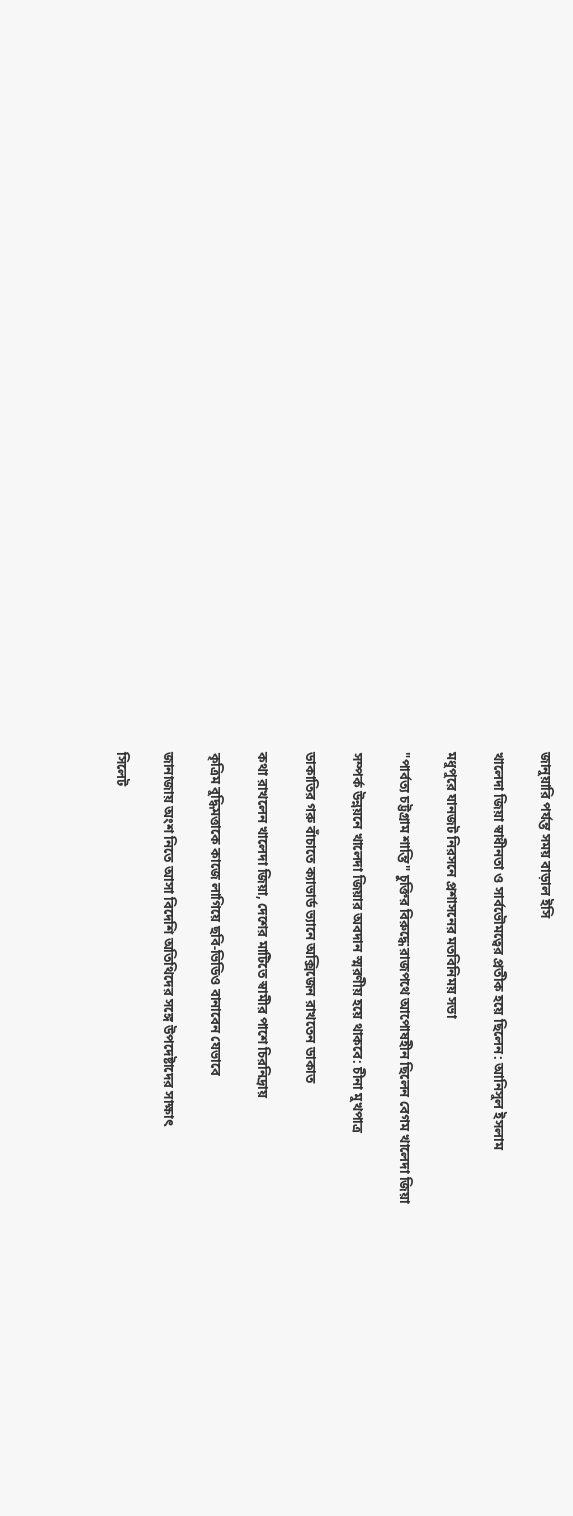জানুয়ারি পর্যন্ত সময় বাড়াল ইসি

খালেদা জিয়া স্বাধীনতা ও সার্বভৌমত্বের প্রতীক হয়ে ছিলেন: আনিসুল ইসলাম

মধুপুরে যানজট নিরসনে প্রশাসনের মতবিনিময় সভা

"পার্বত্য চট্টগ্রাম শান্তি" চুক্তির বিরুদ্ধে রাজপথে আপোষহীন ছিলেন বেগম খালেদা জিয়া

সম্পর্ক উন্নয়নে খালেদা জিয়ার অবদান স্মরণীয় হয়ে থাকবে: চীনা মুখপাত্র

ডাকাতির গরু বাঁচাতে ক্যাভার্ড ভ্যানে অক্সিজেন রাখতেন ডাকাত

কথা রাখলেন খালেদা জিয়া, দেশের মাটিতে স্বামীর পাশে চিরনিদ্রায়

কৃত্রিম বুদ্ধিমত্তাকে কাজে লাগিয়ে ছবি-ভিডিও বানাবেন যেভাবে

জানাজায় অংশ নিতে আসা বিদেশি অতিথিদের সঙ্গে উপদেষ্টাদের সাক্ষাৎ

সিলেট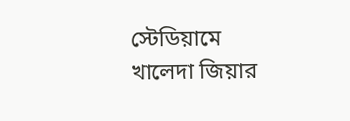স্টেডিয়ামে খালেদা জিয়ার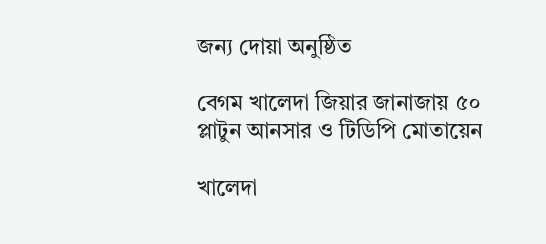জন্য দোয়া অনুষ্ঠিত

বেগম খালেদা জিয়ার জানাজায় ৫০ প্লাটুন আনসার ও টিডিপি মোতায়েন

খালেদা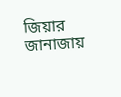জিয়ার জানাজায়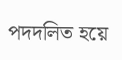পদদলিত হয়ে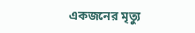একজনের মৃত্যু